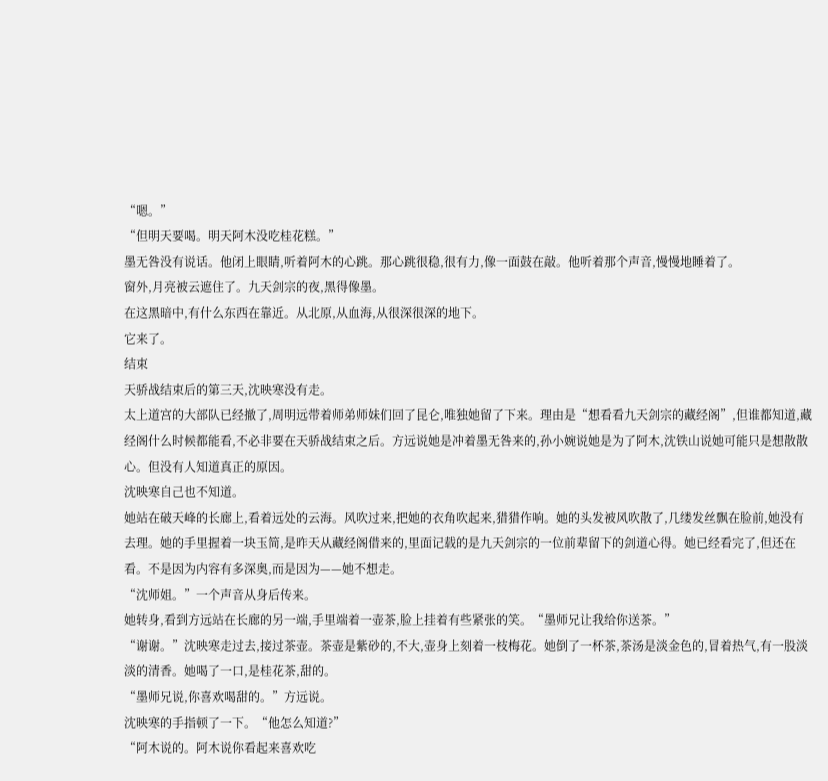“嗯。”
“但明天要喝。明天阿木没吃桂花糕。”
墨无咎没有说话。他闭上眼睛,听着阿木的心跳。那心跳很稳,很有力,像一面鼓在敲。他听着那个声音,慢慢地睡着了。
窗外,月亮被云遮住了。九天剑宗的夜,黑得像墨。
在这黑暗中,有什么东西在靠近。从北原,从血海,从很深很深的地下。
它来了。
结束
天骄战结束后的第三天,沈映寒没有走。
太上道宫的大部队已经撤了,周明远带着师弟师妹们回了昆仑,唯独她留了下来。理由是“想看看九天剑宗的藏经阁”,但谁都知道,藏经阁什么时候都能看,不必非要在天骄战结束之后。方远说她是冲着墨无咎来的,孙小婉说她是为了阿木,沈铁山说她可能只是想散散心。但没有人知道真正的原因。
沈映寒自己也不知道。
她站在破天峰的长廊上,看着远处的云海。风吹过来,把她的衣角吹起来,猎猎作响。她的头发被风吹散了,几缕发丝飘在脸前,她没有去理。她的手里握着一块玉简,是昨天从藏经阁借来的,里面记载的是九天剑宗的一位前辈留下的剑道心得。她已经看完了,但还在看。不是因为内容有多深奥,而是因为——她不想走。
“沈师姐。”一个声音从身后传来。
她转身,看到方远站在长廊的另一端,手里端着一壶茶,脸上挂着有些紧张的笑。“墨师兄让我给你送茶。”
“谢谢。”沈映寒走过去,接过茶壶。茶壶是紫砂的,不大,壶身上刻着一枝梅花。她倒了一杯茶,茶汤是淡金色的,冒着热气,有一股淡淡的清香。她喝了一口,是桂花茶,甜的。
“墨师兄说,你喜欢喝甜的。”方远说。
沈映寒的手指顿了一下。“他怎么知道?”
“阿木说的。阿木说你看起来喜欢吃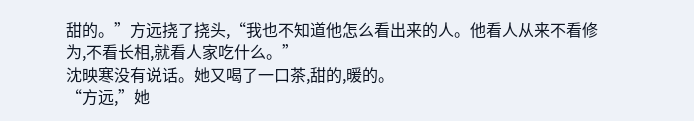甜的。”方远挠了挠头,“我也不知道他怎么看出来的人。他看人从来不看修为,不看长相,就看人家吃什么。”
沈映寒没有说话。她又喝了一口茶,甜的,暖的。
“方远,”她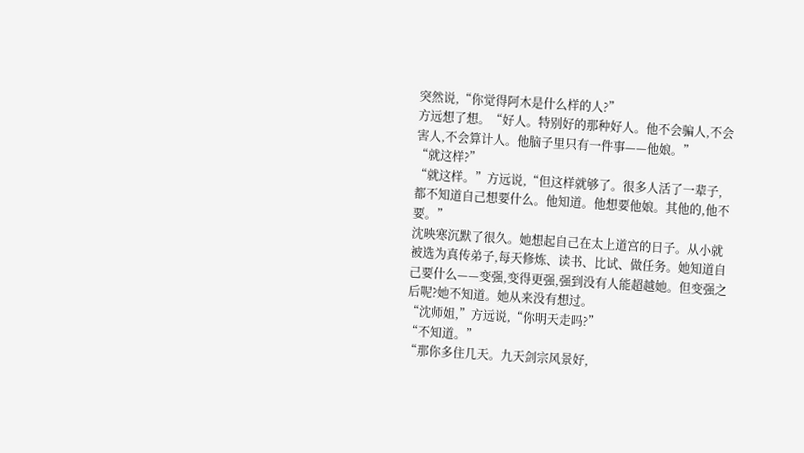突然说,“你觉得阿木是什么样的人?”
方远想了想。“好人。特别好的那种好人。他不会骗人,不会害人,不会算计人。他脑子里只有一件事——他娘。”
“就这样?”
“就这样。”方远说,“但这样就够了。很多人活了一辈子,都不知道自己想要什么。他知道。他想要他娘。其他的,他不要。”
沈映寒沉默了很久。她想起自己在太上道宫的日子。从小就被选为真传弟子,每天修炼、读书、比试、做任务。她知道自己要什么——变强,变得更强,强到没有人能超越她。但变强之后呢?她不知道。她从来没有想过。
“沈师姐,”方远说,“你明天走吗?”
“不知道。”
“那你多住几天。九天剑宗风景好,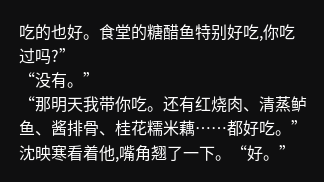吃的也好。食堂的糖醋鱼特别好吃,你吃过吗?”
“没有。”
“那明天我带你吃。还有红烧肉、清蒸鲈鱼、酱排骨、桂花糯米藕……都好吃。”
沈映寒看着他,嘴角翘了一下。“好。”